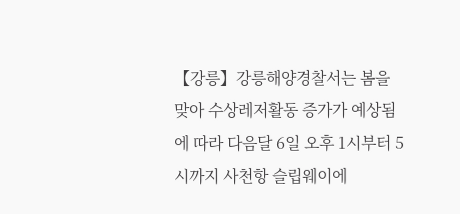【강릉】강릉해양경찰서는 봄을 맞아 수상레저활동 증가가 예상됨에 따라 다음달 6일 오후 1시부터 5시까지 사천항 슬립웨이에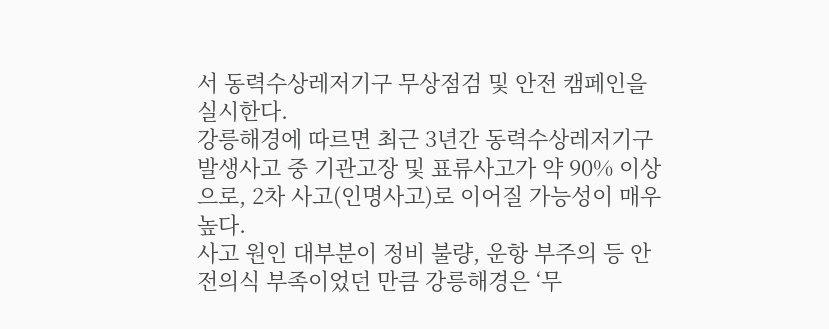서 동력수상레저기구 무상점검 및 안전 캠페인을 실시한다.
강릉해경에 따르면 최근 3년간 동력수상레저기구 발생사고 중 기관고장 및 표류사고가 약 90% 이상으로, 2차 사고(인명사고)로 이어질 가능성이 매우 높다.
사고 원인 대부분이 정비 불량, 운항 부주의 등 안전의식 부족이었던 만큼 강릉해경은 ‘무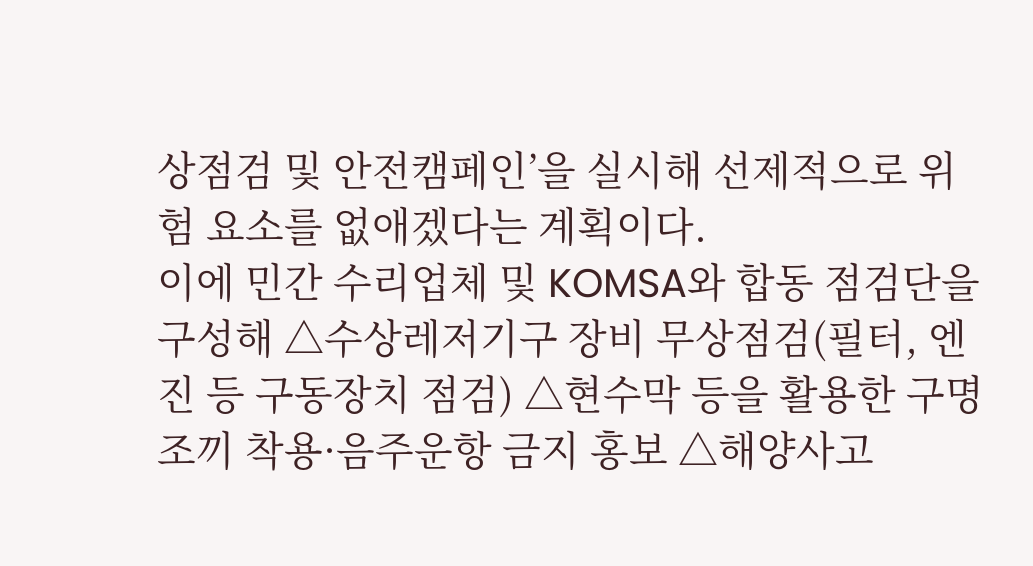상점검 및 안전캠페인’을 실시해 선제적으로 위험 요소를 없애겠다는 계획이다.
이에 민간 수리업체 및 KOMSA와 합동 점검단을 구성해 △수상레저기구 장비 무상점검(필터, 엔진 등 구동장치 점검) △현수막 등을 활용한 구명조끼 착용·음주운항 금지 홍보 △해양사고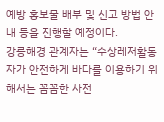예방 홍보물 배부 및 신고 방법 안내 등을 진행할 예정이다.
강릉해경 관계자는 “수상레저활동자가 안전하게 바다를 이용하기 위해서는 꼼꼼한 사전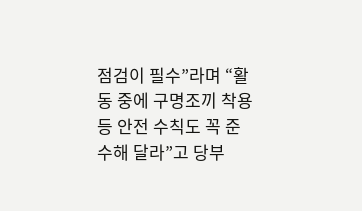점검이 필수”라며 “활동 중에 구명조끼 착용 등 안전 수칙도 꼭 준수해 달라”고 당부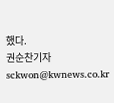했다.
권순찬기자 sckwon@kwnews.co.kr